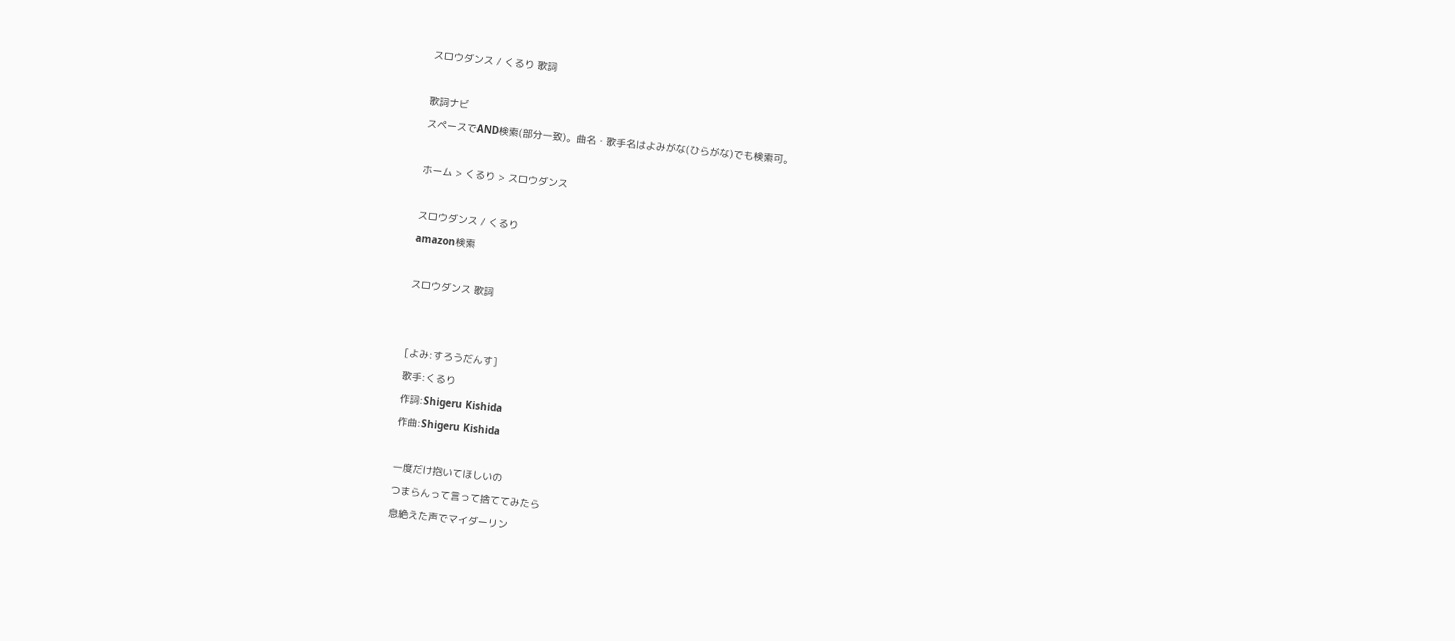スロウダンス / くるり 歌詞

歌詞ナビ
スペースでAND検索(部分一致)。曲名・歌手名はよみがな(ひらがな)でも検索可。

ホーム > くるり > スロウダンス

スロウダンス / くるり
amazon検索

スロウダンス 歌詞


[よみ:すろうだんす]
歌手:くるり
作詞:Shigeru Kishida
作曲:Shigeru Kishida

一度だけ抱いてほしいの
つまらんって言って捨ててみたら
息絶えた声でマイダーリン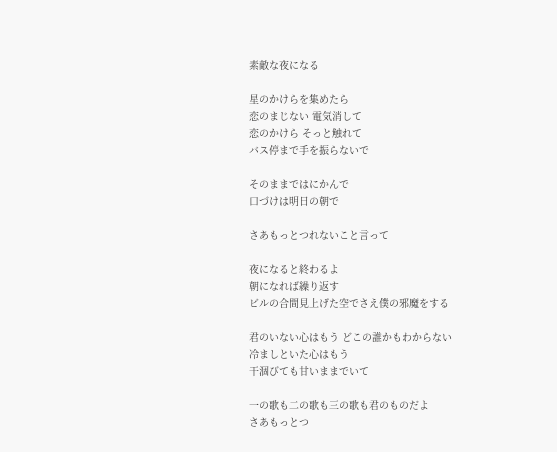素敵な夜になる

星のかけらを集めたら
恋のまじない 電気消して
恋のかけら そっと触れて
バス停まで手を振らないで

そのままではにかんで
口づけは明日の朝で

さあもっとつれないこと言って

夜になると終わるよ
朝になれば繰り返す
ビルの合間見上げた空でさえ僕の邪魔をする

君のいない心はもう どこの誰かもわからない
冷ましといた心はもう
干涸びても甘いままでいて

一の歌も二の歌も三の歌も君のものだよ
さあもっとつ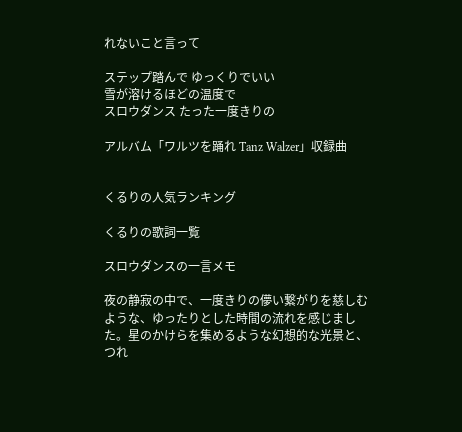れないこと言って

ステップ踏んで ゆっくりでいい
雪が溶けるほどの温度で
スロウダンス たった一度きりの

アルバム「ワルツを踊れ Tanz Walzer」収録曲


くるりの人気ランキング

くるりの歌詞一覧

スロウダンスの一言メモ

夜の静寂の中で、一度きりの儚い繋がりを慈しむような、ゆったりとした時間の流れを感じました。星のかけらを集めるような幻想的な光景と、つれ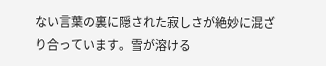ない言葉の裏に隠された寂しさが絶妙に混ざり合っています。雪が溶ける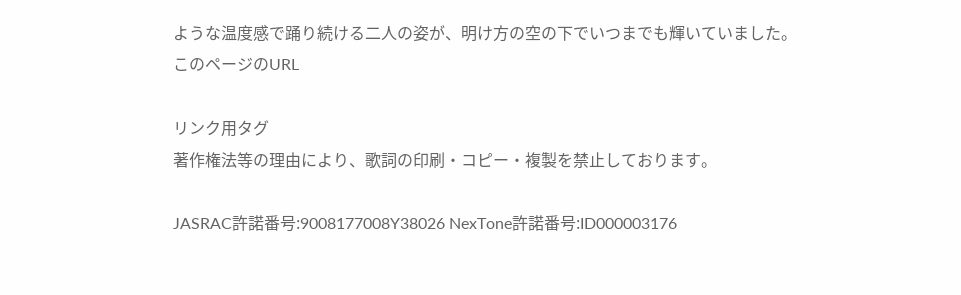ような温度感で踊り続ける二人の姿が、明け方の空の下でいつまでも輝いていました。
このページのURL

リンク用タグ
著作権法等の理由により、歌詞の印刷・コピー・複製を禁止しております。

JASRAC許諾番号:9008177008Y38026 NexTone許諾番号:ID000003176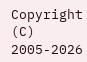Copyright (C) 2005-2026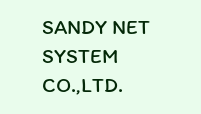SANDY NET SYSTEM CO.,LTD.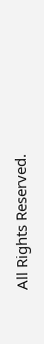All Rights Reserved.